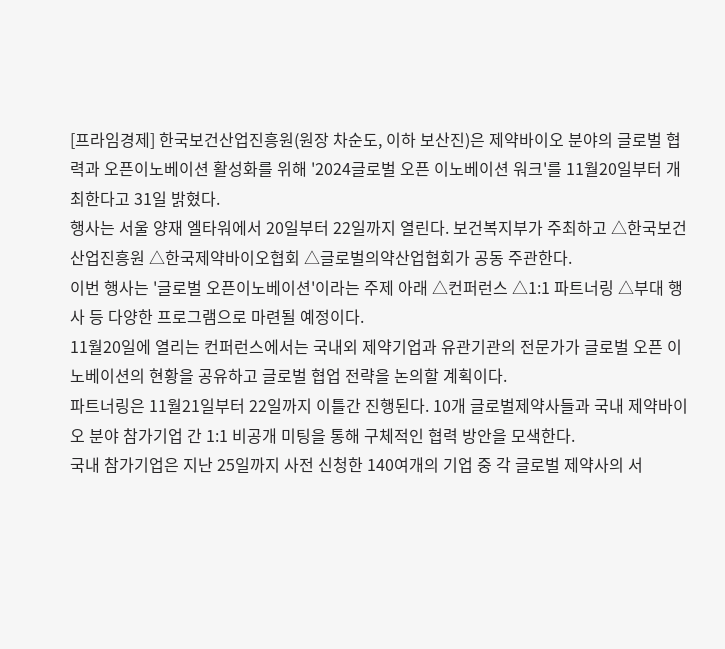[프라임경제] 한국보건산업진흥원(원장 차순도, 이하 보산진)은 제약바이오 분야의 글로벌 협력과 오픈이노베이션 활성화를 위해 '2024글로벌 오픈 이노베이션 워크'를 11월20일부터 개최한다고 31일 밝혔다.
행사는 서울 양재 엘타워에서 20일부터 22일까지 열린다. 보건복지부가 주최하고 △한국보건산업진흥원 △한국제약바이오협회 △글로벌의약산업협회가 공동 주관한다.
이번 행사는 '글로벌 오픈이노베이션'이라는 주제 아래 △컨퍼런스 △1:1 파트너링 △부대 행사 등 다양한 프로그램으로 마련될 예정이다.
11월20일에 열리는 컨퍼런스에서는 국내외 제약기업과 유관기관의 전문가가 글로벌 오픈 이노베이션의 현황을 공유하고 글로벌 협업 전략을 논의할 계획이다.
파트너링은 11월21일부터 22일까지 이틀간 진행된다. 10개 글로벌제약사들과 국내 제약바이오 분야 참가기업 간 1:1 비공개 미팅을 통해 구체적인 협력 방안을 모색한다.
국내 참가기업은 지난 25일까지 사전 신청한 140여개의 기업 중 각 글로벌 제약사의 서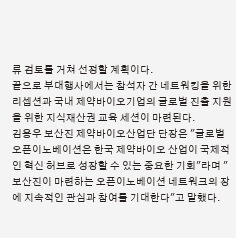류 검토를 거쳐 선정할 계획이다.
끝으로 부대행사에서는 참석자 간 네트워킹을 위한 리셉션과 국내 제약바이오기업의 글로벌 진출 지원을 위한 지식재산권 교육 세션이 마련된다.
김용우 보산진 제약바이오산업단 단장은 "글로벌 오픈이노베이션은 한국 제약바이오 산업이 국제적인 혁신 허브로 성장할 수 있는 중요한 기회"라며 "보산진이 마련하는 오픈이노베이션 네트워크의 장에 지속적인 관심과 참여를 기대한다"고 말했다.